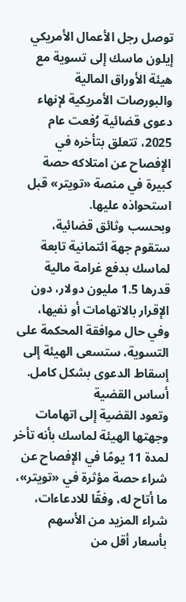توصل رجل الأعمال الأمريكي إيلون ماسك إلى تسوية مع هيئة الأوراق المالية والبورصات الأمريكية لإنهاء دعوى قضائية رُفعت عام 2025، تتعلق بتأخره في الإفصاح عن امتلاكه حصة كبيرة في منصة «تويتر» قبل استحواذه عليها.
وبحسب وثائق قضائية، ستقوم جهة ائتمانية تابعة لماسك بدفع غرامة مالية قدرها 1.5 مليون دولار، دون الإقرار بالاتهامات أو نفيها، وفي حال موافقة المحكمة على التسوية، ستسعى الهيئة إلى إسقاط الدعوى بشكل كامل.
أساس القضية
وتعود القضية إلى اتهامات وجهتها الهيئة لماسك بأنه تأخر لمدة 11 يومًا في الإفصاح عن شراء حصة مؤثرة في «تويتر»، ما أتاح له، وفقًا للادعاءات، شراء المزيد من الأسهم بأسعار أقل من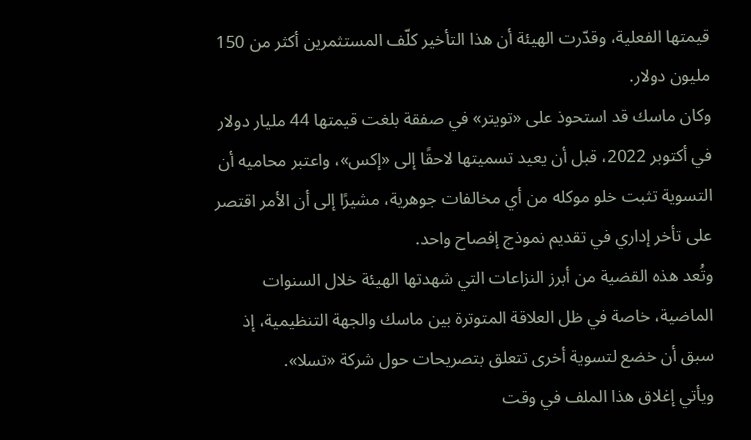قيمتها الفعلية، وقدّرت الهيئة أن هذا التأخير كلّف المستثمرين أكثر من 150 مليون دولار.
وكان ماسك قد استحوذ على «تويتر» في صفقة بلغت قيمتها 44 مليار دولار في أكتوبر 2022، قبل أن يعيد تسميتها لاحقًا إلى «إكس»، واعتبر محاميه أن التسوية تثبت خلو موكله من أي مخالفات جوهرية، مشيرًا إلى أن الأمر اقتصر على تأخر إداري في تقديم نموذج إفصاح واحد.
وتُعد هذه القضية من أبرز النزاعات التي شهدتها الهيئة خلال السنوات الماضية، خاصة في ظل العلاقة المتوترة بين ماسك والجهة التنظيمية، إذ سبق أن خضع لتسوية أخرى تتعلق بتصريحات حول شركة «تسلا».
ويأتي إغلاق هذا الملف في وقت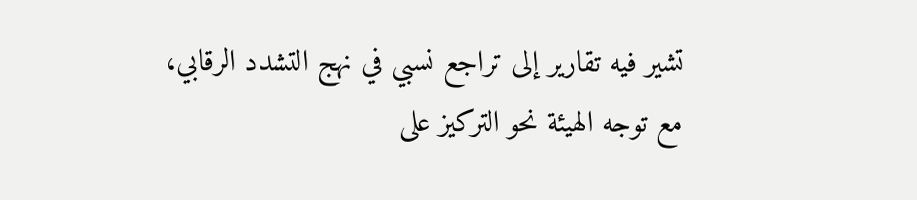تشير فيه تقارير إلى تراجع نسبي في نهج التشدد الرقابي، مع توجه الهيئة نحو التركيز على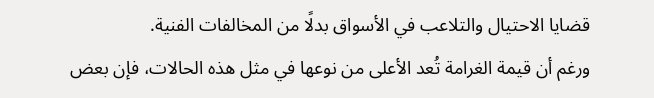قضايا الاحتيال والتلاعب في الأسواق بدلًا من المخالفات الفنية.
ورغم أن قيمة الغرامة تُعد الأعلى من نوعها في مثل هذه الحالات، فإن بعض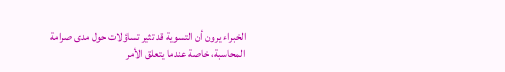الخبراء يرون أن التسوية قد تثير تساؤلات حول مدى صرامة المحاسبة، خاصة عندما يتعلق الأمر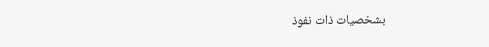بشخصيات ذات نفوذ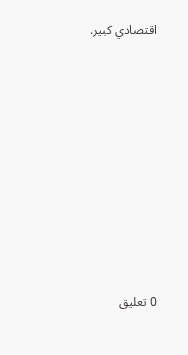اقتصادي كبير.
















0 تعليق